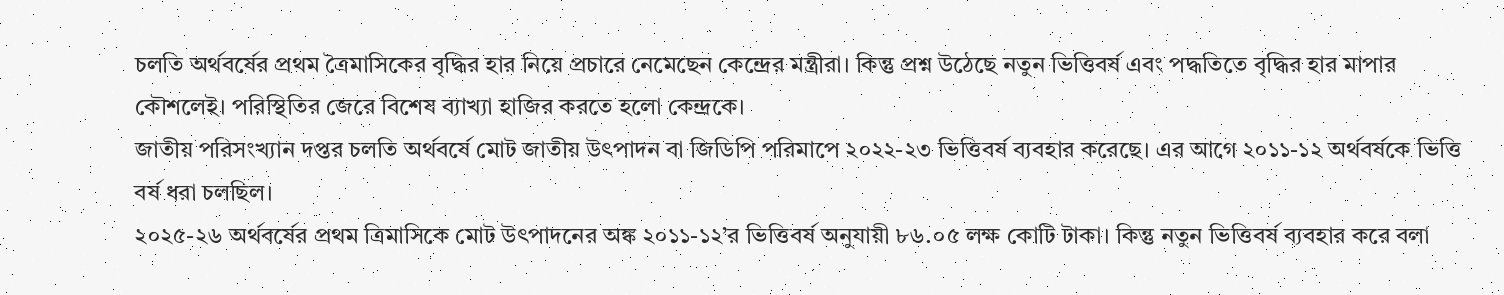চলতি অর্থবর্ষের প্রথম ত্রৈমাসিকের বৃদ্ধির হার নিয়ে প্রচারে নেমেছেন কেন্দ্রের মন্ত্রীরা। কিন্তু প্রশ্ন উঠেছে নতুন ভিত্তিবর্ষ এবং পদ্ধতিতে বৃদ্ধির হার মাপার কৌশলেই। পরিস্থিতির জেরে বিশেষ ব্যাখ্যা হাজির করতে হলো কেন্দ্রকে।
জাতীয় পরিসংখ্যান দপ্তর চলতি অর্থবর্ষে মোট জাতীয় উৎপাদন বা জিডিপি পরিমাপে ২০২২-২৩ ভিত্তিবর্ষ ব্যবহার করেছে। এর আগে ২০১১-১২ অর্থবর্ষকে ভিত্তি বর্ষ ধরা চলছিল।
২০২৫-২৬ অর্থবর্ষের প্রথম ত্রিমাসিকে মোট উৎপাদনের অঙ্ক ২০১১-১২’র ভিত্তিবর্ষ অনুযায়ী ৮৬.০৫ লক্ষ কোটি টাকা। কিন্তু নতুন ভিত্তিবর্ষ ব্যবহার করে বলা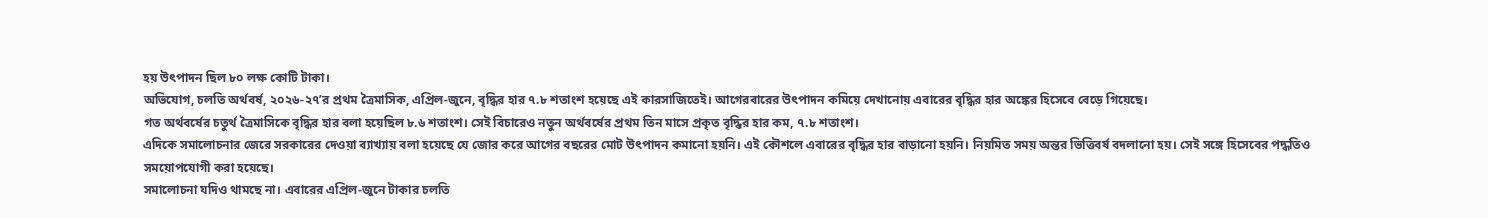হয় উৎপাদন ছিল ৮০ লক্ষ কোটি টাকা।
অভিযোগ, চলতি অর্থবর্ষ, ২০২৬-২৭’র প্রথম ত্রৈমাসিক, এপ্রিল-জুনে, বৃদ্ধির হার ৭.৮ শতাংশ হয়েছে এই কারসাজিতেই। আগেরবারের উৎপাদন কমিয়ে দেখানোয় এবারের বৃদ্ধির হার অঙ্কের হিসেবে বেড়ে গিয়েছে।
গত অর্থবর্ষের চতুর্থ ত্রৈমাসিকে বৃদ্ধির হার বলা হয়েছিল ৮.৬ শতাংশ। সেই বিচারেও নতুন অর্থবর্ষের প্রথম তিন মাসে প্রকৃত বৃদ্ধির হার কম, ৭.৮ শতাংশ।
এদিকে সমালোচনার জেরে সরকারের দেওয়া ব্যাখ্যায় বলা হয়েছে যে জোর করে আগের বছরের মোট উৎপাদন কমানো হয়নি। এই কৌশলে এবারের বৃদ্ধির হার বাড়ানো হয়নি। নিয়মিত সময় অন্তর ভিত্তিবর্ষ বদলানো হয়। সেই সঙ্গে হিসেবের পদ্ধতিও সময়োপযোগী করা হয়েছে।
সমালোচনা যদিও থামছে না। এবারের এপ্রিল-জুনে টাকার চলতি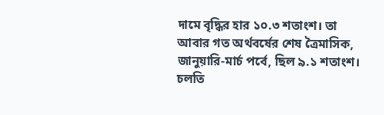দামে বৃদ্ধির হার ১০.৩ শতাংশ। তা আবার গত অর্থবর্ষের শেষ ত্রৈমাসিক, জানুয়ারি-মার্চ পর্বে, ছিল ৯.১ শতাংশ। চলতি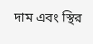দাম এবং স্থির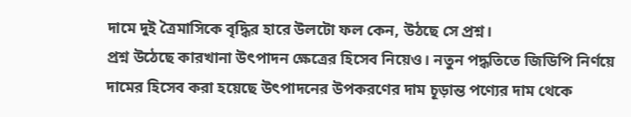দামে দুই ত্রৈমাসিকে বৃদ্ধির হারে উলটো ফল কেন, উঠছে সে প্রশ্ন।
প্রশ্ন উঠেছে কারখানা উৎপাদন ক্ষেত্রের হিসেব নিয়েও। নতুন পদ্ধতিতে জিডিপি নির্ণয়ে দামের হিসেব করা হয়েছে উৎপাদনের উপকরণের দাম চূড়ান্ত পণ্যের দাম থেকে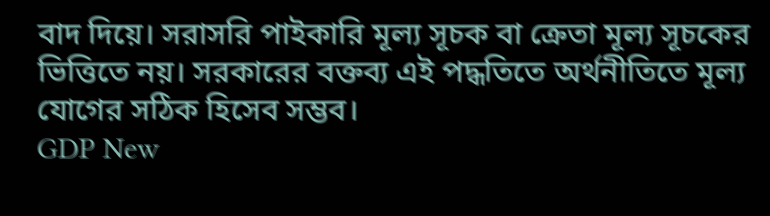বাদ দিয়ে। সরাসরি পাইকারি মূল্য সূচক বা ক্রেতা মূল্য সূচকের ভিত্তিতে নয়। সরকারের বক্তব্য এই পদ্ধতিতে অর্থনীতিতে মূল্য যোগের সঠিক হিসেব সম্ভব।
GDP New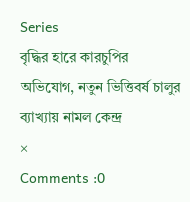Series
বৃদ্ধির হারে কারচুপির অভিযোগ, নতুন ভিত্তিবর্ষ চালুর ব্যাখ্যায় নামল কেন্দ্র
×
Comments :0